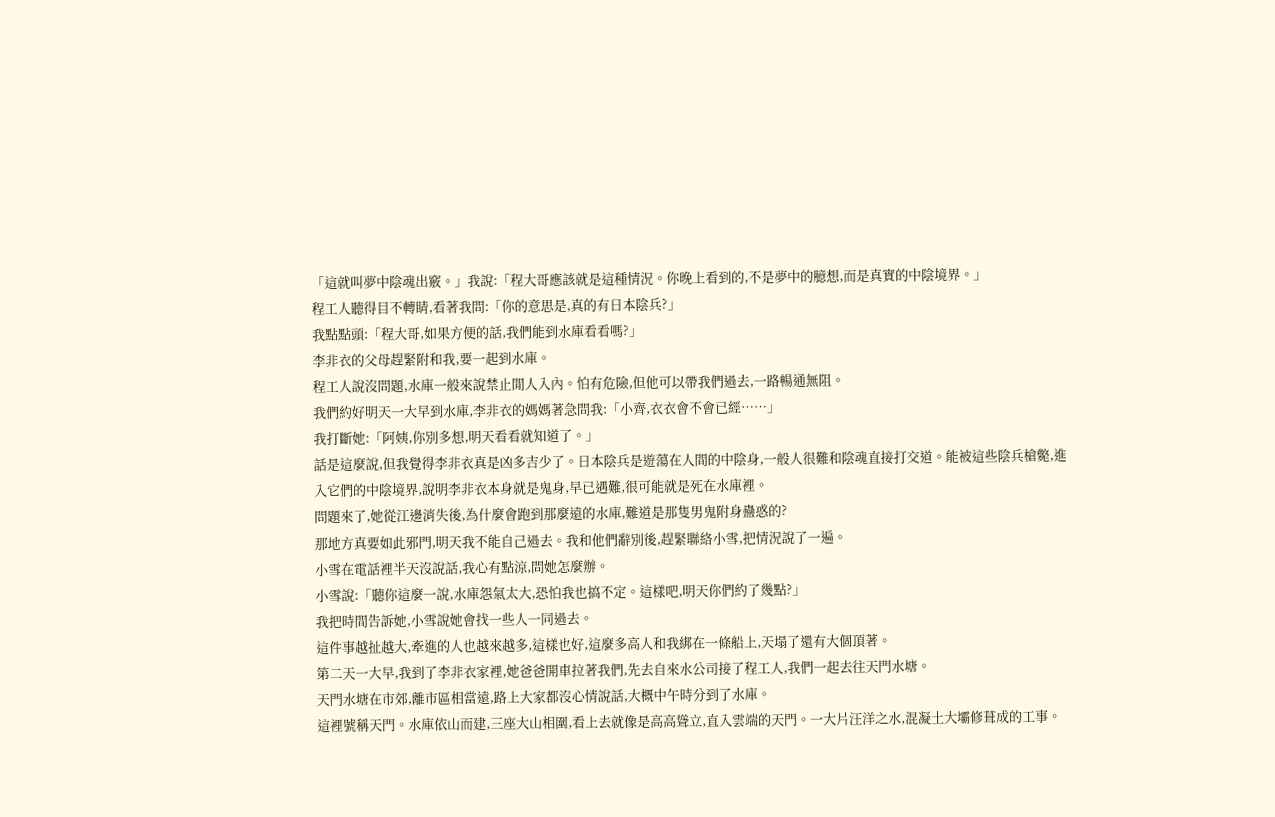「這就叫夢中陰魂出竅。」我說:「程大哥應該就是這種情況。你晚上看到的,不是夢中的臆想,而是真實的中陰境界。」
程工人聽得目不轉睛,看著我問:「你的意思是,真的有日本陰兵?」
我點點頭:「程大哥,如果方便的話,我們能到水庫看看嗎?」
李非衣的父母趕緊附和我,要一起到水庫。
程工人說沒問題,水庫一般來說禁止閒人入內。怕有危險,但他可以帶我們過去,一路暢通無阻。
我們約好明天一大早到水庫,李非衣的媽媽著急問我:「小齊,衣衣會不會已經……」
我打斷她:「阿姨,你別多想,明天看看就知道了。」
話是這麼說,但我覺得李非衣真是凶多吉少了。日本陰兵是遊蕩在人間的中陰身,一般人很難和陰魂直接打交道。能被這些陰兵槍斃,進入它們的中陰境界,說明李非衣本身就是鬼身,早已遇難,很可能就是死在水庫裡。
問題來了,她從江邊消失後,為什麼會跑到那麼遠的水庫,難道是那隻男鬼附身蠱惑的?
那地方真要如此邪門,明天我不能自己過去。我和他們辭別後,趕緊聯絡小雪,把情況說了一遍。
小雪在電話裡半天沒說話,我心有點涼,問她怎麼辦。
小雪說:「聽你這麼一說,水庫怨氣太大,恐怕我也搞不定。這樣吧,明天你們約了幾點?」
我把時間告訴她,小雪說她會找一些人一同過去。
這件事越扯越大,牽進的人也越來越多,這樣也好,這麼多高人和我綁在一條船上,天塌了還有大個頂著。
第二天一大早,我到了李非衣家裡,她爸爸開車拉著我們,先去自來水公司接了程工人,我們一起去往天門水塘。
天門水塘在市郊,離市區相當遠,路上大家都沒心情說話,大概中午時分到了水庫。
這裡號稱天門。水庫依山而建,三座大山相圍,看上去就像是高高聳立,直入雲端的天門。一大片汪洋之水,混凝土大壩修葺成的工事。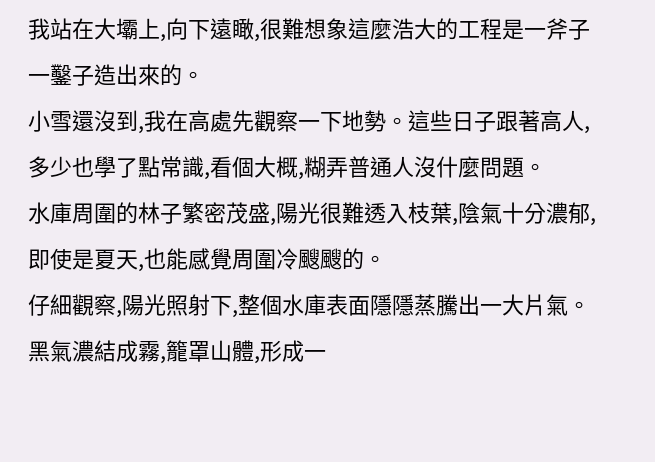我站在大壩上,向下遠瞰,很難想象這麼浩大的工程是一斧子一鑿子造出來的。
小雪還沒到,我在高處先觀察一下地勢。這些日子跟著高人,多少也學了點常識,看個大概,糊弄普通人沒什麼問題。
水庫周圍的林子繁密茂盛,陽光很難透入枝葉,陰氣十分濃郁,即使是夏天,也能感覺周圍冷颼颼的。
仔細觀察,陽光照射下,整個水庫表面隱隱蒸騰出一大片氣。黑氣濃結成霧,籠罩山體,形成一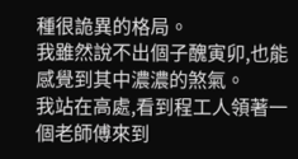種很詭異的格局。
我雖然說不出個子醜寅卯,也能感覺到其中濃濃的煞氣。
我站在高處,看到程工人領著一個老師傅來到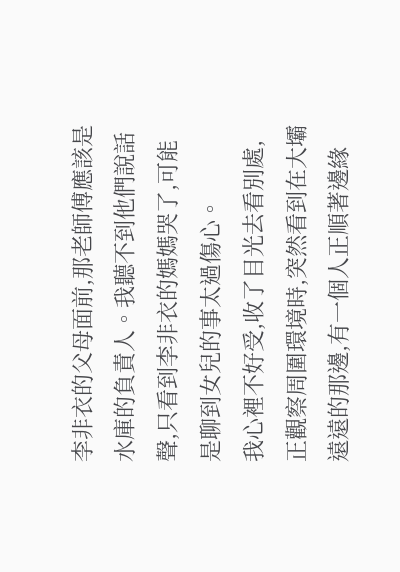李非衣的父母面前,那老師傅應該是水庫的負責人。我聽不到他們說話聲,只看到李非衣的媽媽哭了,可能是聊到女兒的事太過傷心。
我心裡不好受,收了目光去看別處,正觀察周圍環境時,突然看到在大壩遠遠的那邊,有一個人正順著邊緣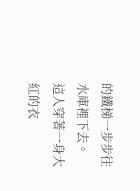的鐵梯一步步往水庫裡下去。
這人穿著一身大紅的衣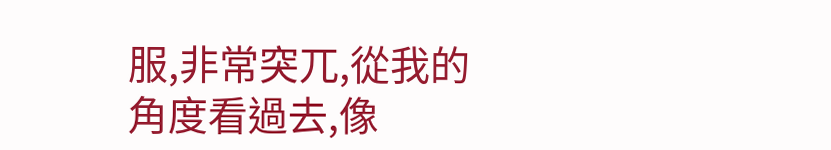服,非常突兀,從我的角度看過去,像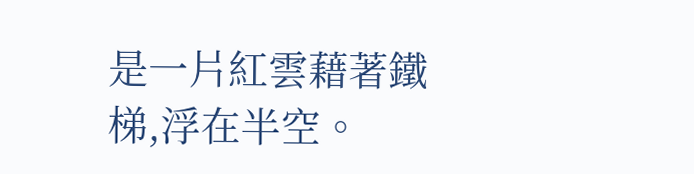是一片紅雲藉著鐵梯,浮在半空。